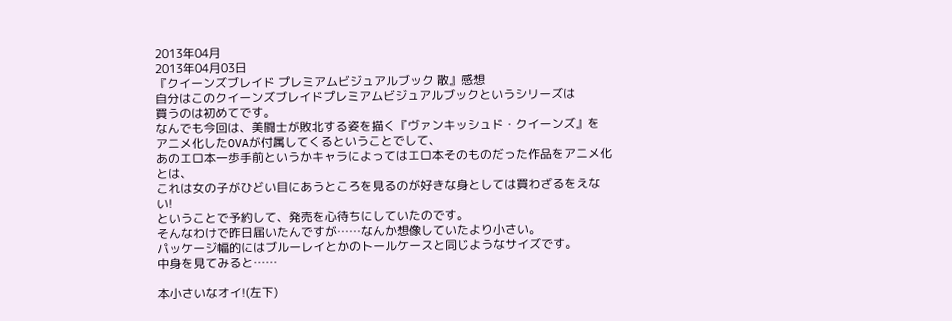2013年04月
2013年04月03日
『クイーンズブレイド プレミアムビジュアルブック 散』感想
自分はこのクイーンズブレイドプレミアムビジュアルブックというシリーズは
買うのは初めてです。
なんでも今回は、美闘士が敗北する姿を描く『ヴァンキッシュド・クイーンズ』を
アニメ化したOVAが付属してくるということでして、
あのエロ本一歩手前というかキャラによってはエロ本そのものだった作品をアニメ化とは、
これは女の子がひどい目にあうところを見るのが好きな身としては買わざるをえない!
ということで予約して、発売を心待ちにしていたのです。
そんなわけで昨日届いたんですが……なんか想像していたより小さい。
パッケージ幅的にはブルーレイとかのトールケースと同じようなサイズです。
中身を見てみると……

本小さいなオイ!(左下)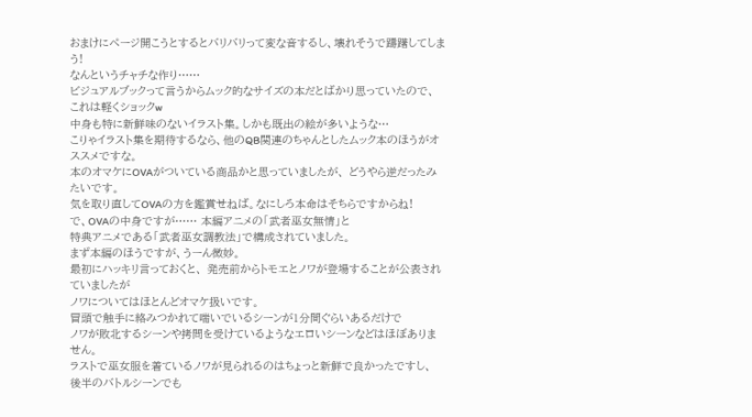おまけにページ開こうとするとバリバリって変な音するし、壊れそうで躊躇してしまう!
なんというチャチな作り……
ビジュアルブックって言うからムック的なサイズの本だとばかり思っていたので、
これは軽くショックw
中身も特に新鮮味のないイラスト集。しかも既出の絵が多いような…
こりゃイラスト集を期待するなら、他のQB関連のちゃんとしたムック本のほうがオススメですな。
本のオマケにOVAがついている商品かと思っていましたが、 どうやら逆だったみたいです。
気を取り直してOVAの方を鑑賞せねば。なにしろ本命はそちらですからね!
で、OVAの中身ですが…… 本編アニメの「武者巫女無情」と
特典アニメである「武者巫女調教法」で構成されていました。
まず本編のほうですが、うーん微妙。
最初にハッキリ言っておくと、 発売前からトモエとノワが登場することが公表されていましたが
ノワについてはほとんどオマケ扱いです。
冒頭で触手に絡みつかれて喘いでいるシーンが1分間ぐらいあるだけで
ノワが敗北するシーンや拷問を受けているようなエロいシーンなどはほぼありません。
ラストで巫女服を着ているノワが見られるのはちょっと新鮮で良かったですし、
後半のバトルシーンでも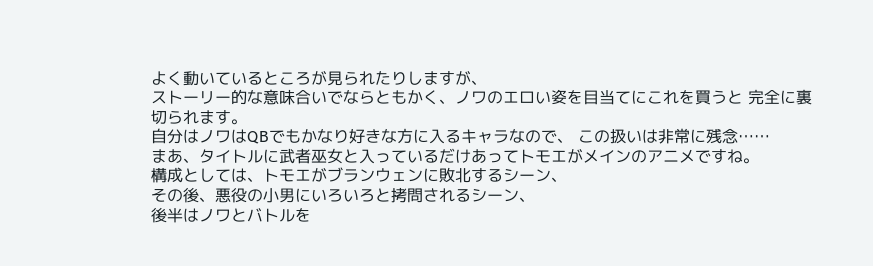よく動いているところが見られたりしますが、
ストーリー的な意味合いでならともかく、ノワのエロい姿を目当てにこれを買うと 完全に裏切られます。
自分はノワはQBでもかなり好きな方に入るキャラなので、 この扱いは非常に残念……
まあ、タイトルに武者巫女と入っているだけあってトモエがメインのアニメですね。
構成としては、トモエがブランウェンに敗北するシーン、
その後、悪役の小男にいろいろと拷問されるシーン、
後半はノワとバトルを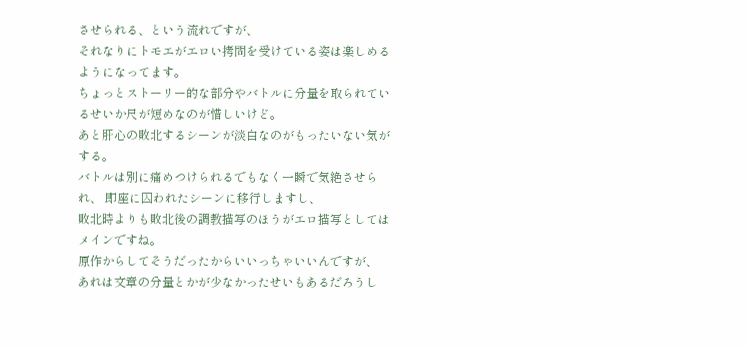させられる、という流れですが、
それなりにトモエがエロい拷問を受けている姿は楽しめるようになってます。
ちょっとストーリー的な部分やバトルに分量を取られているせいか尺が短めなのが惜しいけど。
あと肝心の敗北するシーンが淡白なのがもったいない気がする。
バトルは別に痛めつけられるでもなく一瞬で気絶させられ、 即座に囚われたシーンに移行しますし、
敗北時よりも敗北後の調教描写のほうがエロ描写としてはメインですね。
原作からしてそうだったからいいっちゃいいんですが、
あれは文章の分量とかが少なかったせいもあるだろうし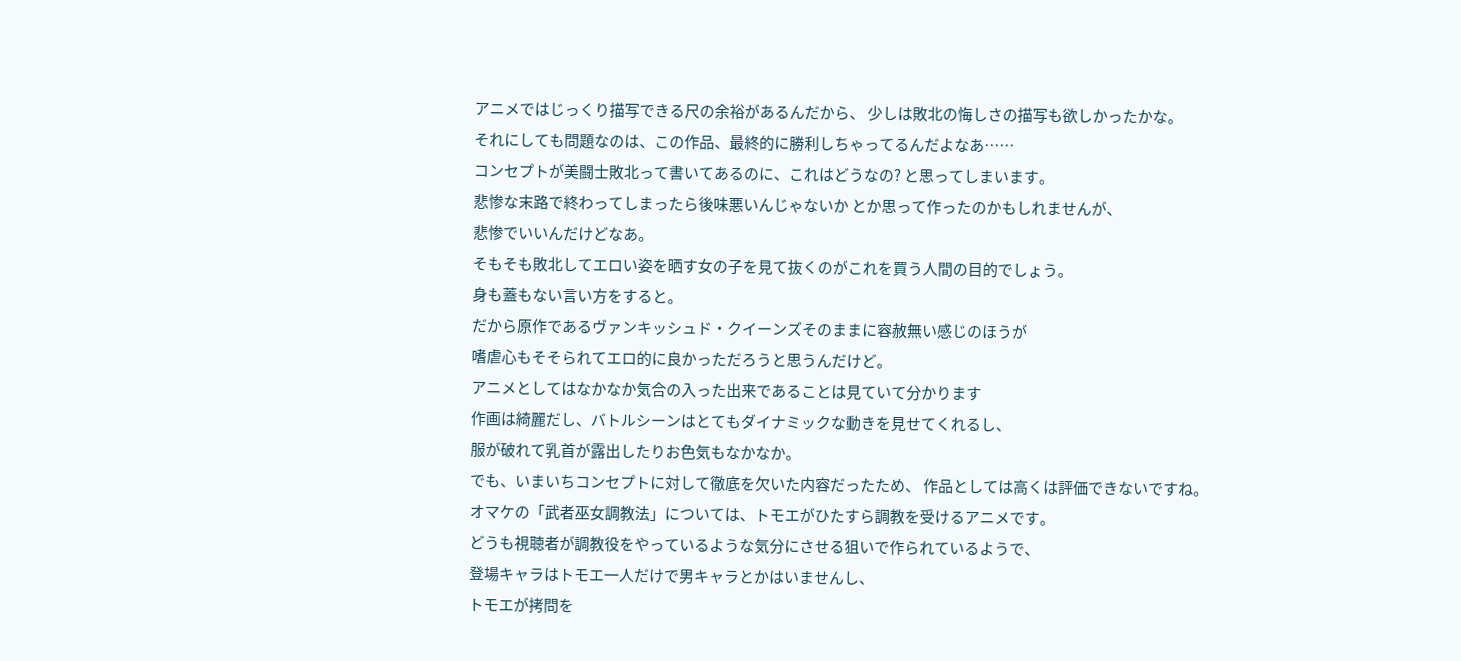アニメではじっくり描写できる尺の余裕があるんだから、 少しは敗北の悔しさの描写も欲しかったかな。
それにしても問題なのは、この作品、最終的に勝利しちゃってるんだよなあ……
コンセプトが美闘士敗北って書いてあるのに、これはどうなの? と思ってしまいます。
悲惨な末路で終わってしまったら後味悪いんじゃないか とか思って作ったのかもしれませんが、
悲惨でいいんだけどなあ。
そもそも敗北してエロい姿を晒す女の子を見て抜くのがこれを買う人間の目的でしょう。
身も蓋もない言い方をすると。
だから原作であるヴァンキッシュド・クイーンズそのままに容赦無い感じのほうが
嗜虐心もそそられてエロ的に良かっただろうと思うんだけど。
アニメとしてはなかなか気合の入った出来であることは見ていて分かります
作画は綺麗だし、バトルシーンはとてもダイナミックな動きを見せてくれるし、
服が破れて乳首が露出したりお色気もなかなか。
でも、いまいちコンセプトに対して徹底を欠いた内容だったため、 作品としては高くは評価できないですね。
オマケの「武者巫女調教法」については、トモエがひたすら調教を受けるアニメです。
どうも視聴者が調教役をやっているような気分にさせる狙いで作られているようで、
登場キャラはトモエ一人だけで男キャラとかはいませんし、
トモエが拷問を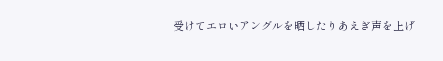受けてエロいアングルを晒したりあえぎ声を上げ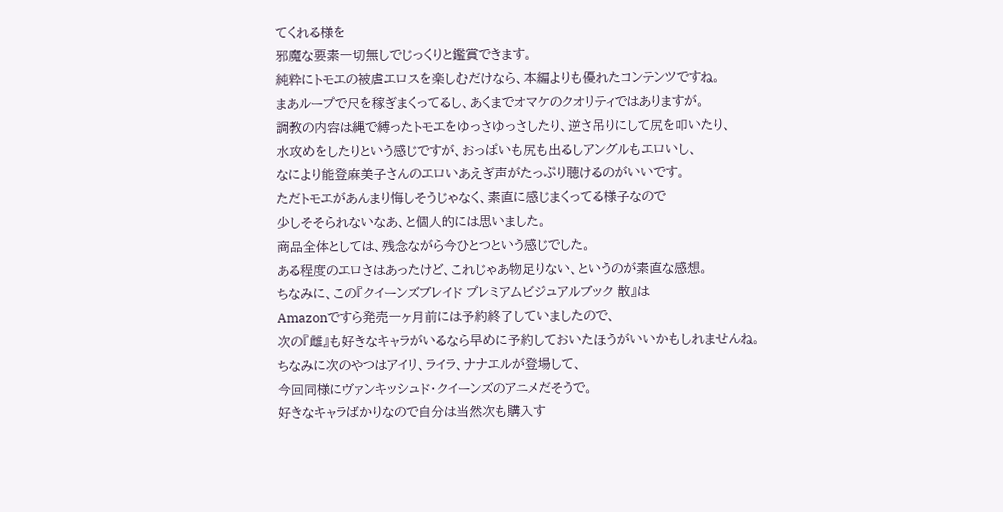てくれる様を
邪魔な要素一切無しでじっくりと鑑賞できます。
純粋にトモエの被虐エロスを楽しむだけなら、本編よりも優れたコンテンツですね。
まあループで尺を稼ぎまくってるし、あくまでオマケのクオリティではありますが。
調教の内容は縄で縛ったトモエをゆっさゆっさしたり、逆さ吊りにして尻を叩いたり、
水攻めをしたりという感じですが、おっぱいも尻も出るしアングルもエロいし、
なにより能登麻美子さんのエロいあえぎ声がたっぷり聴けるのがいいです。
ただトモエがあんまり悔しそうじゃなく、素直に感じまくってる様子なので
少しそそられないなあ、と個人的には思いました。
商品全体としては、残念ながら今ひとつという感じでした。
ある程度のエロさはあったけど、これじゃあ物足りない、というのが素直な感想。
ちなみに、この『クイーンズブレイド プレミアムビジュアルブック 散』は
Amazonですら発売一ヶ月前には予約終了していましたので、
次の『雌』も好きなキャラがいるなら早めに予約しておいたほうがいいかもしれませんね。
ちなみに次のやつはアイリ、ライラ、ナナエルが登場して、
今回同様にヴァンキッシュド・クイーンズのアニメだそうで。
好きなキャラばかりなので自分は当然次も購入す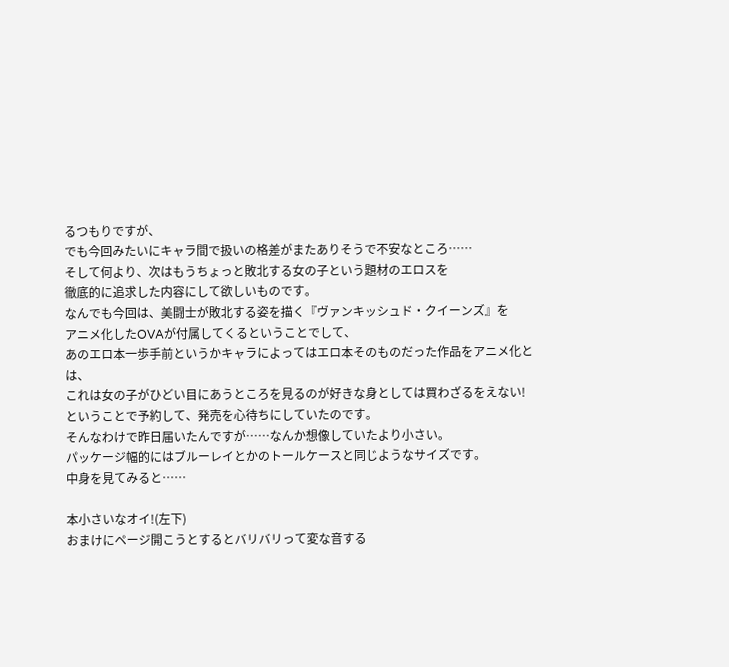るつもりですが、
でも今回みたいにキャラ間で扱いの格差がまたありそうで不安なところ……
そして何より、次はもうちょっと敗北する女の子という題材のエロスを
徹底的に追求した内容にして欲しいものです。
なんでも今回は、美闘士が敗北する姿を描く『ヴァンキッシュド・クイーンズ』を
アニメ化したOVAが付属してくるということでして、
あのエロ本一歩手前というかキャラによってはエロ本そのものだった作品をアニメ化とは、
これは女の子がひどい目にあうところを見るのが好きな身としては買わざるをえない!
ということで予約して、発売を心待ちにしていたのです。
そんなわけで昨日届いたんですが……なんか想像していたより小さい。
パッケージ幅的にはブルーレイとかのトールケースと同じようなサイズです。
中身を見てみると……

本小さいなオイ!(左下)
おまけにページ開こうとするとバリバリって変な音する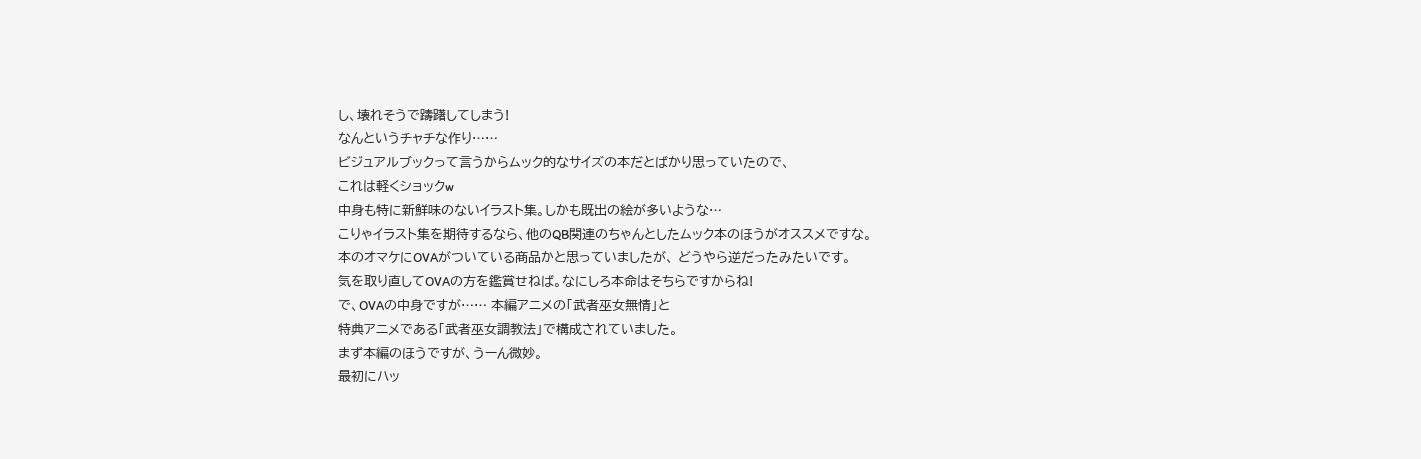し、壊れそうで躊躇してしまう!
なんというチャチな作り……
ビジュアルブックって言うからムック的なサイズの本だとばかり思っていたので、
これは軽くショックw
中身も特に新鮮味のないイラスト集。しかも既出の絵が多いような…
こりゃイラスト集を期待するなら、他のQB関連のちゃんとしたムック本のほうがオススメですな。
本のオマケにOVAがついている商品かと思っていましたが、 どうやら逆だったみたいです。
気を取り直してOVAの方を鑑賞せねば。なにしろ本命はそちらですからね!
で、OVAの中身ですが…… 本編アニメの「武者巫女無情」と
特典アニメである「武者巫女調教法」で構成されていました。
まず本編のほうですが、うーん微妙。
最初にハッ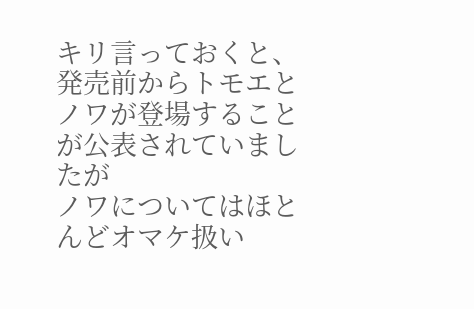キリ言っておくと、 発売前からトモエとノワが登場することが公表されていましたが
ノワについてはほとんどオマケ扱い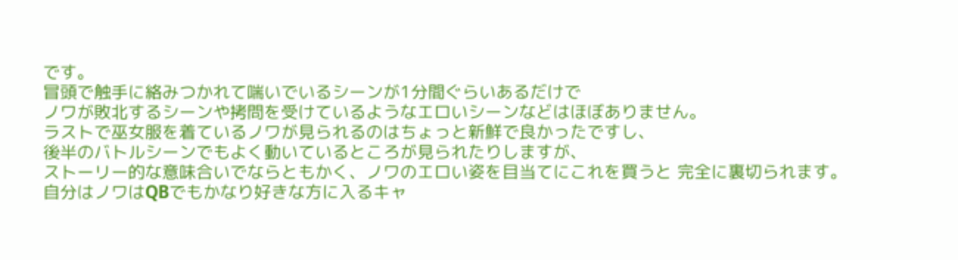です。
冒頭で触手に絡みつかれて喘いでいるシーンが1分間ぐらいあるだけで
ノワが敗北するシーンや拷問を受けているようなエロいシーンなどはほぼありません。
ラストで巫女服を着ているノワが見られるのはちょっと新鮮で良かったですし、
後半のバトルシーンでもよく動いているところが見られたりしますが、
ストーリー的な意味合いでならともかく、ノワのエロい姿を目当てにこれを買うと 完全に裏切られます。
自分はノワはQBでもかなり好きな方に入るキャ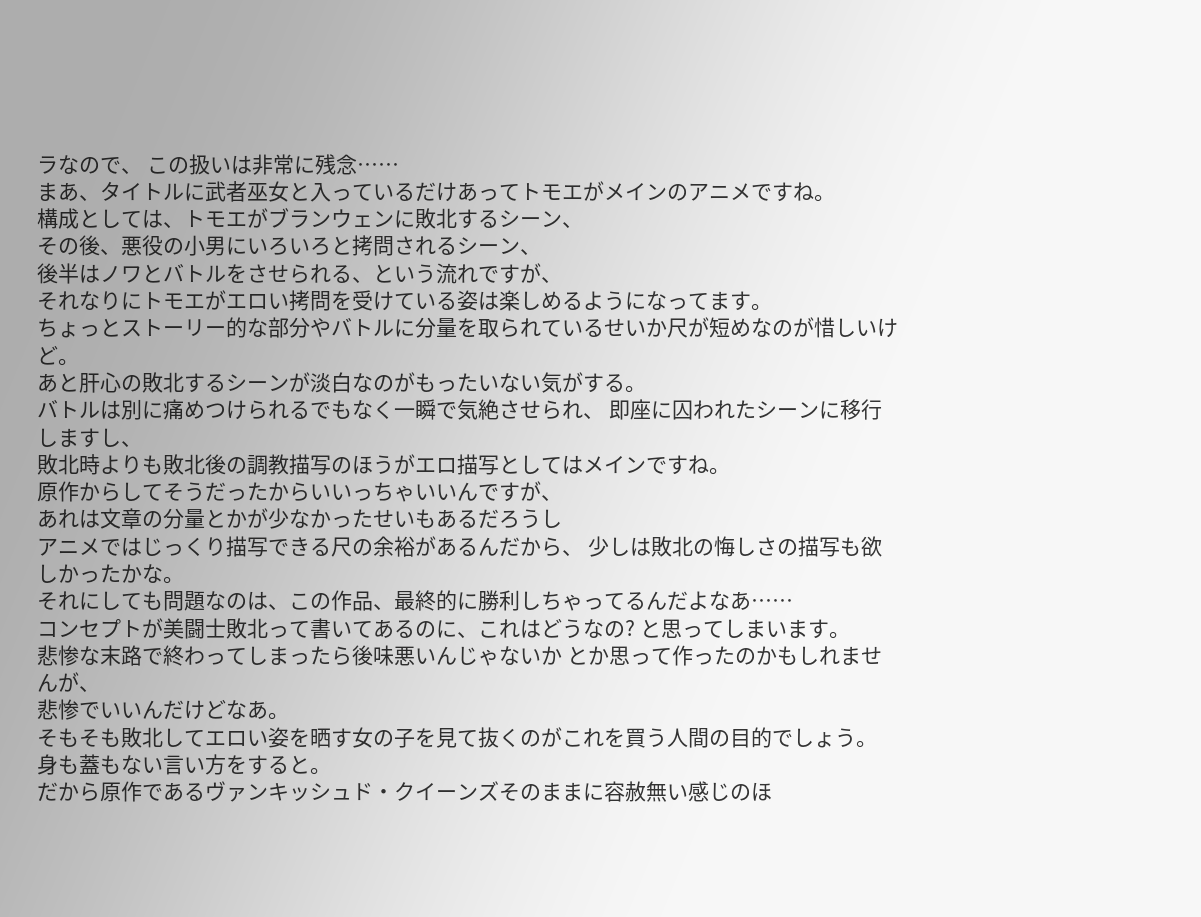ラなので、 この扱いは非常に残念……
まあ、タイトルに武者巫女と入っているだけあってトモエがメインのアニメですね。
構成としては、トモエがブランウェンに敗北するシーン、
その後、悪役の小男にいろいろと拷問されるシーン、
後半はノワとバトルをさせられる、という流れですが、
それなりにトモエがエロい拷問を受けている姿は楽しめるようになってます。
ちょっとストーリー的な部分やバトルに分量を取られているせいか尺が短めなのが惜しいけど。
あと肝心の敗北するシーンが淡白なのがもったいない気がする。
バトルは別に痛めつけられるでもなく一瞬で気絶させられ、 即座に囚われたシーンに移行しますし、
敗北時よりも敗北後の調教描写のほうがエロ描写としてはメインですね。
原作からしてそうだったからいいっちゃいいんですが、
あれは文章の分量とかが少なかったせいもあるだろうし
アニメではじっくり描写できる尺の余裕があるんだから、 少しは敗北の悔しさの描写も欲しかったかな。
それにしても問題なのは、この作品、最終的に勝利しちゃってるんだよなあ……
コンセプトが美闘士敗北って書いてあるのに、これはどうなの? と思ってしまいます。
悲惨な末路で終わってしまったら後味悪いんじゃないか とか思って作ったのかもしれませんが、
悲惨でいいんだけどなあ。
そもそも敗北してエロい姿を晒す女の子を見て抜くのがこれを買う人間の目的でしょう。
身も蓋もない言い方をすると。
だから原作であるヴァンキッシュド・クイーンズそのままに容赦無い感じのほ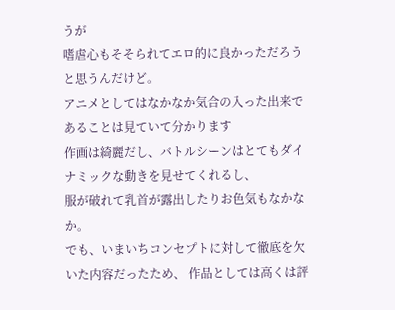うが
嗜虐心もそそられてエロ的に良かっただろうと思うんだけど。
アニメとしてはなかなか気合の入った出来であることは見ていて分かります
作画は綺麗だし、バトルシーンはとてもダイナミックな動きを見せてくれるし、
服が破れて乳首が露出したりお色気もなかなか。
でも、いまいちコンセプトに対して徹底を欠いた内容だったため、 作品としては高くは評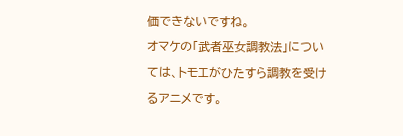価できないですね。
オマケの「武者巫女調教法」については、トモエがひたすら調教を受けるアニメです。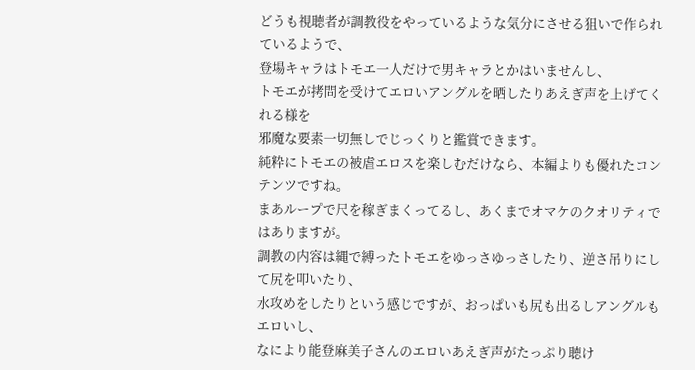どうも視聴者が調教役をやっているような気分にさせる狙いで作られているようで、
登場キャラはトモエ一人だけで男キャラとかはいませんし、
トモエが拷問を受けてエロいアングルを晒したりあえぎ声を上げてくれる様を
邪魔な要素一切無しでじっくりと鑑賞できます。
純粋にトモエの被虐エロスを楽しむだけなら、本編よりも優れたコンテンツですね。
まあループで尺を稼ぎまくってるし、あくまでオマケのクオリティではありますが。
調教の内容は縄で縛ったトモエをゆっさゆっさしたり、逆さ吊りにして尻を叩いたり、
水攻めをしたりという感じですが、おっぱいも尻も出るしアングルもエロいし、
なにより能登麻美子さんのエロいあえぎ声がたっぷり聴け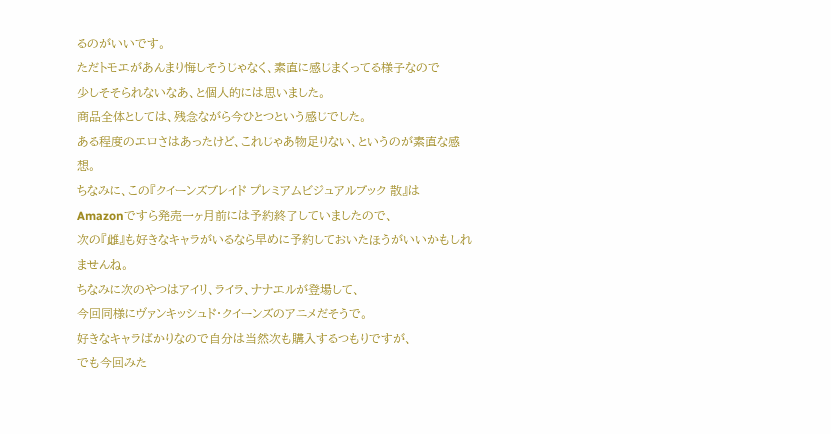るのがいいです。
ただトモエがあんまり悔しそうじゃなく、素直に感じまくってる様子なので
少しそそられないなあ、と個人的には思いました。
商品全体としては、残念ながら今ひとつという感じでした。
ある程度のエロさはあったけど、これじゃあ物足りない、というのが素直な感想。
ちなみに、この『クイーンズブレイド プレミアムビジュアルブック 散』は
Amazonですら発売一ヶ月前には予約終了していましたので、
次の『雌』も好きなキャラがいるなら早めに予約しておいたほうがいいかもしれませんね。
ちなみに次のやつはアイリ、ライラ、ナナエルが登場して、
今回同様にヴァンキッシュド・クイーンズのアニメだそうで。
好きなキャラばかりなので自分は当然次も購入するつもりですが、
でも今回みた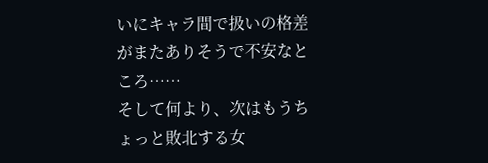いにキャラ間で扱いの格差がまたありそうで不安なところ……
そして何より、次はもうちょっと敗北する女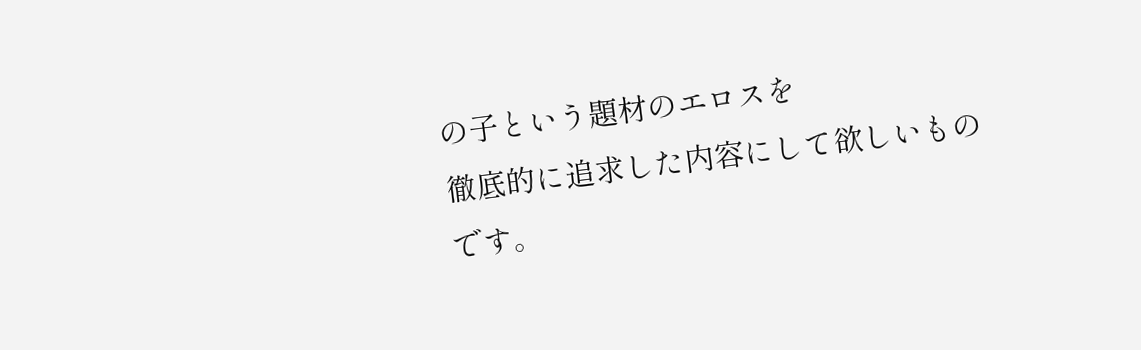の子という題材のエロスを
徹底的に追求した内容にして欲しいものです。